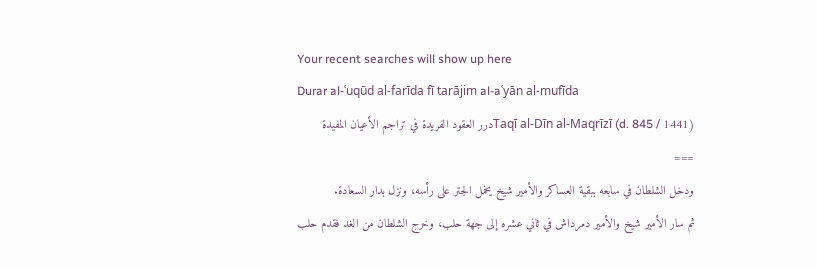Your recent searches will show up here
Durar al-ʿuqūd al-farīda fī tarājim al-aʿyān al-mufīda
Taqī al-Dīn al-Maqrīzī (d. 845 / 1441)درر العقود الفريدة في تراجم الأعيان المفيدة
===
ودخل الشلطان في سابعه ببقية العساكر والأمير شيخ يخمل الجتر على رأسه، ونزل بدار السعادة.
ثم سار الأمير شيخ والأمير دمرداش في ثاني عشره إلى جهة حلب، وخرج الشلطان من الغد فقدم حلب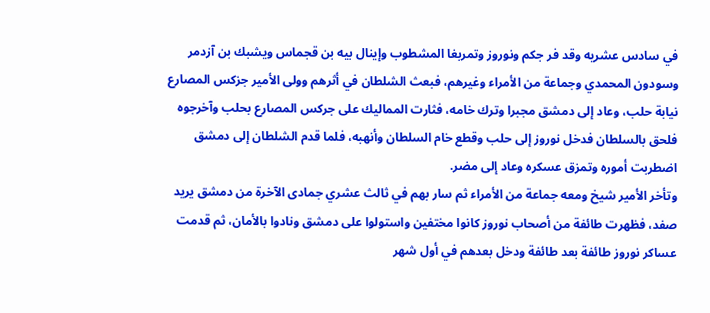في سادس عشريه وقد فر جكم ونوروز وتمربغا المشطوب وإينال بيه بن قجماس ويشبك بن آزدمر وسودون المحمدي وجماعة من الأمراء وغيرهم، فبعث الشلطان في أثرهم وولى الأمير جزكس المصارع نيابة حلب، وعاد إلى دمشق مجبرا وترك خامه، فثارت المماليك على جركس المصارع بحلب وآخرجوه فلحق بالسلطان فدخل نوروز إلى حلب وقطع خام السلطان وأنهبه، فلما قدم الشلطان إلى دمشق اضطربت أموره وتمزق عسكره وعاد إلى مضر.
وتأخر الأمير شيخ ومعه جماعة من الأمراء ثم سار بهم في ثالث عشري جمادى الآخرة من دمشق يريد صفد، فظهرت طائفة من أصحاب نوروز كانوا مختفين واستولوا على دمشق ونادوا بالأمان، ثم قدمت عساكر نوروز طائفة بعد طائفة ودخل بعدهم في أول شهر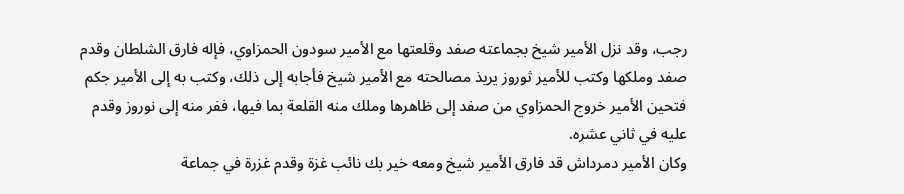رجب، وقد نزل الأمير شيخ بجماعته صفد وقلعتها مع الأمير سودون الحمزاوي، فإله فارق الشلطان وقدم صفد وملكها وكتب للأمير ثوروز يريذ مصالحته مع الأمير شيخ فأجابه إلى ذلك، وكتب به إلى الأمير جكم فتحين الأمير خروج الحمزاوي من صفد إلى ظاهرها وملك منه القلعة بما فيها، ففر منه إلى نوروز وقدم عليه في ثاني عشره.
وكان الأمير دمرداش قد فارق الأمير شيخ ومعه خير بك نائب غزة وقدم غزرة في جماعة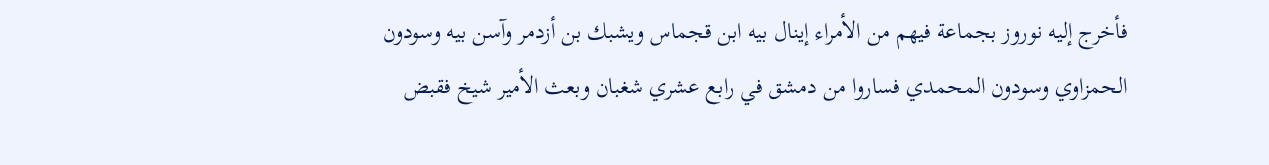فأخرج إليه نوروز بجماعة فيهم من الأمراء إينال بيه ابن قجماس ويشبك بن أزدمر وآسن بيه وسودون الحمزاوي وسودون المحمدي فساروا من دمشق في رابع عشري شغبان وبعث الأمير شيخ فقبض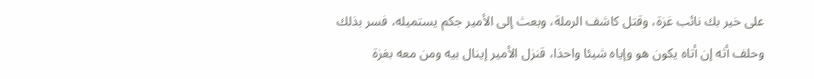على خير بك نائب غزة، وقتل كاشف الرملة، وبعث إلى الأمير جكم يستميله، فسر بذلك وحلف أثه إن أتاه يكون هو وإياه شيئا واحذا، قنزل الأمير إينال بيه ومن معه بغزة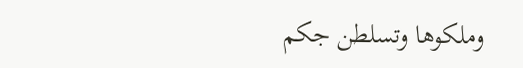وملكوها وتسلطن جكم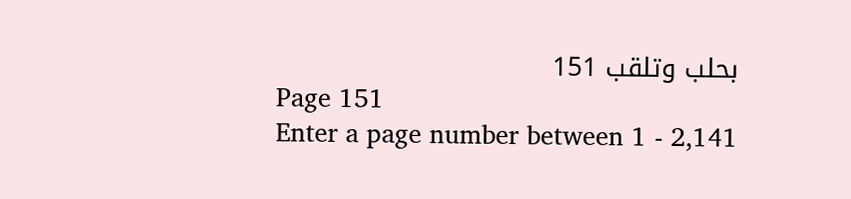بحلب وتلقب 151
Page 151
Enter a page number between 1 - 2,141